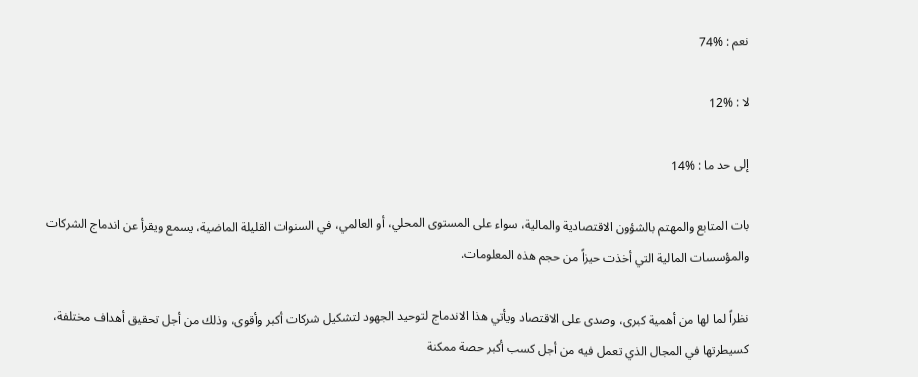نعم : %74

لا : %12

إلى حد ما : %14

بات المتابع والمهتم بالشؤون الاقتصادية والمالية، سواء على المستوى المحلي، أو العالمي، في السنوات القليلة الماضية، يسمع ويقرأ عن اندماج الشركات والمؤسسات المالية التي أخذت حيزاً من حجم هذه المعلومات.

نظراً لما لها من أهمية كبرى، وصدى على الاقتصاد ويأتي هذا الاندماج لتوحيد الجهود لتشكيل شركات أكبر وأقوى، وذلك من أجل تحقيق أهداف مختلفة، كسيطرتها في المجال الذي تعمل فيه من أجل كسب أكبر حصة ممكنة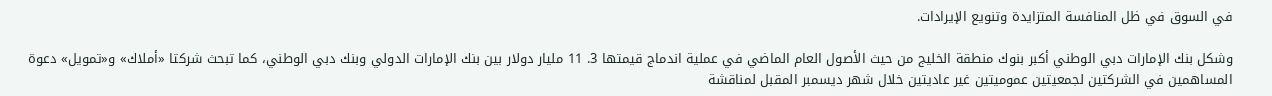في السوق في ظل المنافسة المتزايدة وتنويع الإيرادات.

وشكل بنك الإمارات دبي الوطني أكبر بنوك منطقة الخليج من حيث الأصول العام الماضي في عملية اندماج قيمتها 3. 11 مليار دولار بين بنك الإمارات الدولي وبنك دبي الوطني، كما تبحث شركتا «أملاك» و«تمويل» دعوة المساهمين في الشركتين لجمعيتين عموميتين غير عاديتين خلال شهر ديسمبر المقبل لمناقشة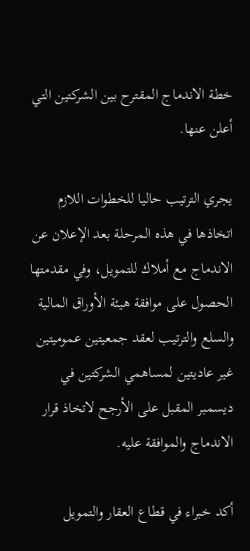خطة الاندماج المقترح بين الشركتين التي أعلن عنها.

يجري الترتيب حاليا للخطوات اللازم اتخاذها في هذه المرحلة بعد الإعلان عن الاندماج مع أملاك للتمويل، وفي مقدمتها الحصول على موافقة هيئة الأوراق المالية والسلع والترتيب لعقد جمعيتين عموميتين غير عاديتين لمساهمي الشركتين في ديسمبر المقبل على الأرجح لاتخاذ قرار الاندماج والموافقة عليه.

أكد خبراء في قطاع العقار والتمويل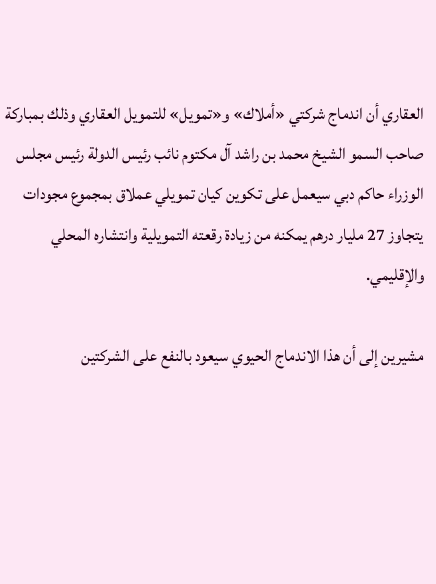العقاري أن اندماج شركتي «أملاك» و«تمويل» للتمويل العقاري وذلك بمباركة صاحب السمو الشيخ محمد بن راشد آل مكتوم نائب رئيس الدولة رئيس مجلس الوزراء حاكم دبي سيعمل على تكوين كيان تمويلي عملاق بمجموع مجودات يتجاوز 27 مليار درهم يمكنه من زيادة رقعته التمويلية وانتشاره المحلي والإقليمي.

مشيرين إلى أن هذا الاندماج الحيوي سيعود بالنفع على الشركتين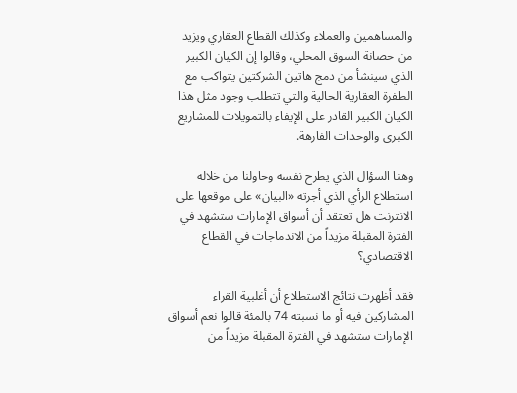والمساهمين والعملاء وكذلك القطاع العقاري ويزيد من حصانة السوق المحلي، وقالوا إن الكيان الكبير الذي سينشأ من دمج هاتين الشركتين يتواكب مع الطفرة العقارية الحالية والتي تتطلب وجود مثل هذا الكيان الكبير القادر على الإيفاء بالتمويلات للمشاريع الكبرى والوحدات الفارهة.

وهنا السؤال الذي يطرح نفسه وحاولنا من خلاله استطلاع الرأي الذي أجرته «البيان» على موقعها على الانترنت هل تعتقد أن أسواق الإمارات ستشهد في الفترة المقبلة مزيداً من الاندماجات في القطاع الاقتصادي؟

فقد أظهرت نتائج الاستطلاع أن أغلبية القراء المشاركين فيه أو ما نسبته 74 بالمئة قالوا نعم أسواق الإمارات ستشهد في الفترة المقبلة مزيداً من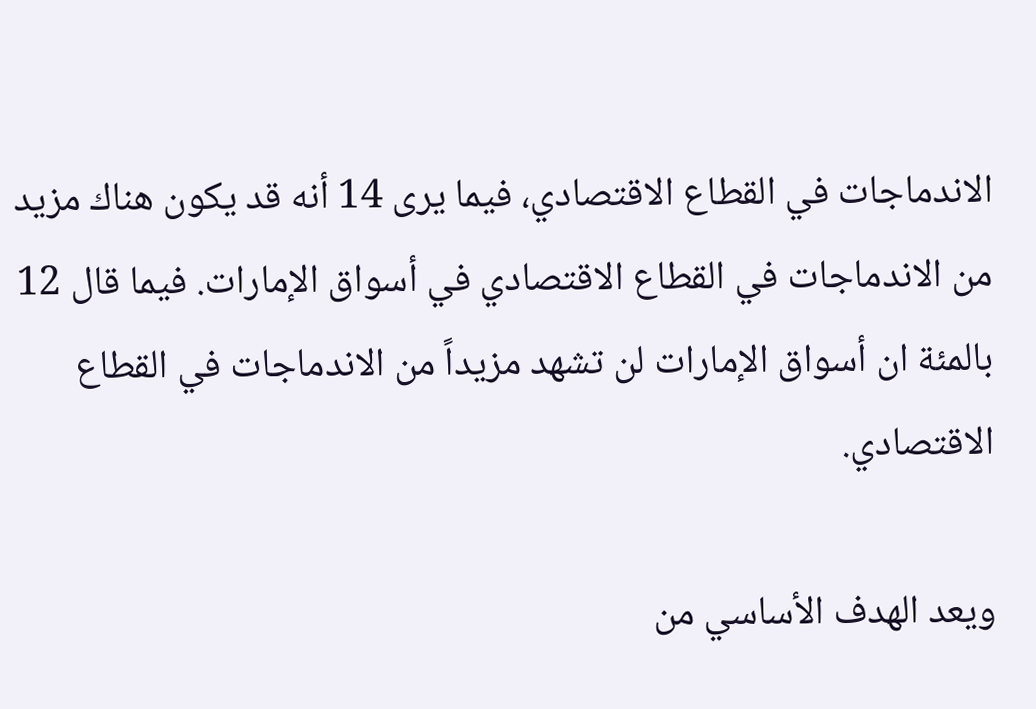الاندماجات في القطاع الاقتصادي، فيما يرى 14 أنه قد يكون هناك مزيد من الاندماجات في القطاع الاقتصادي في أسواق الإمارات. فيما قال 12 بالمئة ان أسواق الإمارات لن تشهد مزيداً من الاندماجات في القطاع الاقتصادي.

ويعد الهدف الأساسي من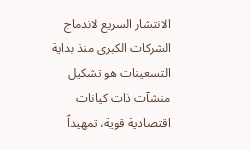الانتشار السريع لاندماج الشركات الكبرى منذ بداية التسعينات هو تشكيل منشآت ذات كيانات اقتصادية قوية، تمهيداً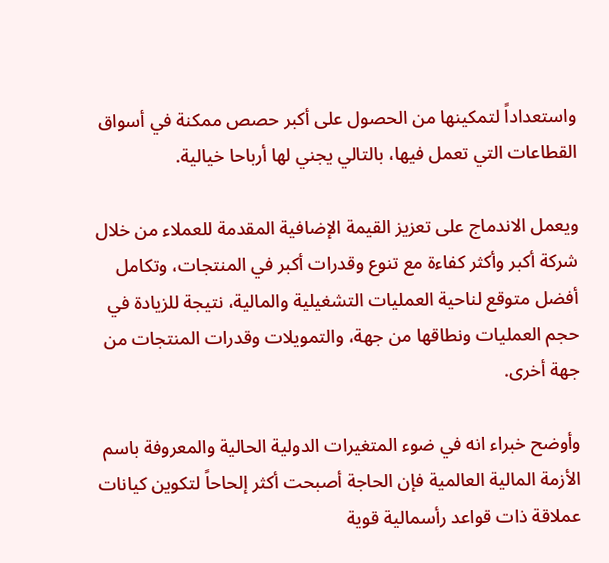واستعداداً لتمكينها من الحصول على أكبر حصص ممكنة في أسواق القطاعات التي تعمل فيها، بالتالي يجني لها أرباحا خيالية.

ويعمل الاندماج على تعزيز القيمة الإضافية المقدمة للعملاء من خلال شركة أكبر وأكثر كفاءة مع تنوع وقدرات أكبر في المنتجات، وتكامل أفضل متوقع لناحية العمليات التشغيلية والمالية، نتيجة للزيادة في حجم العمليات ونطاقها من جهة، والتمويلات وقدرات المنتجات من جهة أخرى.

وأوضح خبراء انه في ضوء المتغيرات الدولية الحالية والمعروفة باسم الأزمة المالية العالمية فإن الحاجة أصبحت أكثر إلحاحاً لتكوين كيانات عملاقة ذات قواعد رأسمالية قوية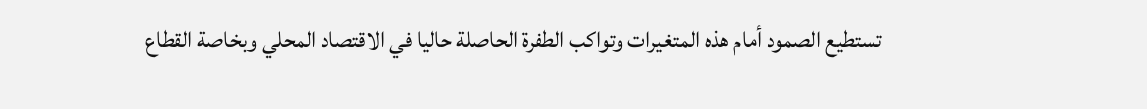تستطيع الصمود أمام هذه المتغيرات وتواكب الطفرة الحاصلة حاليا في الاقتصاد المحلي وبخاصة القطاع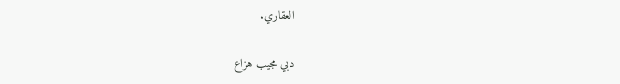العقاري.

دبي مجيب هزاع